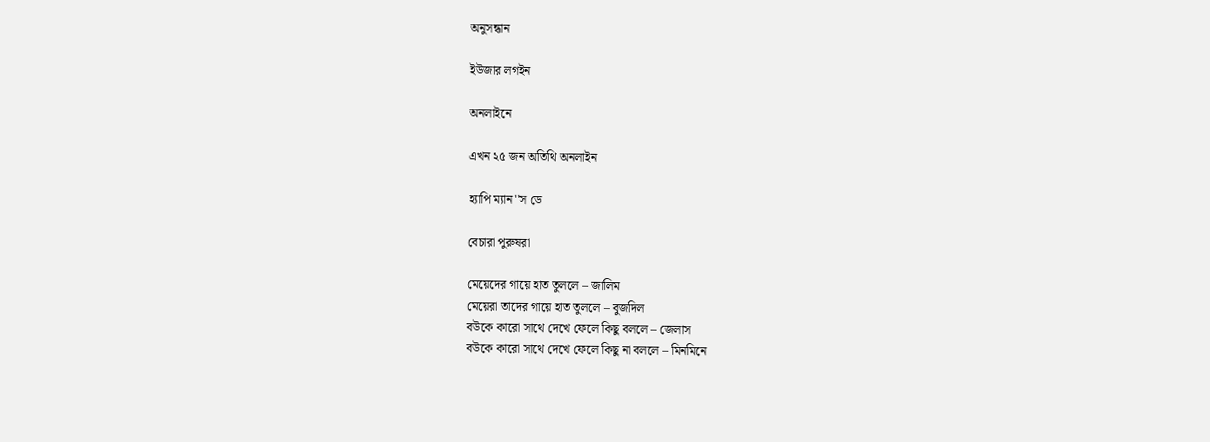অনুসন্ধান

ইউজার লগইন

অনলাইনে

এখন ২৫ জন অতিথি অনলাইন

হ্যাপি ম্যান''স ডে

বেচারা পুরুষরা

মেয়েদের গায়ে হাত তুললে – জালিম
মেয়েরা তাদের গায়ে হাত তুললে – বুজদিল
বউকে কারো সাথে দেখে ফেলে কিছু বললে – জেলাস
বউকে কারো সাথে দেখে ফেলে কিছু না বললে – মিনমিনে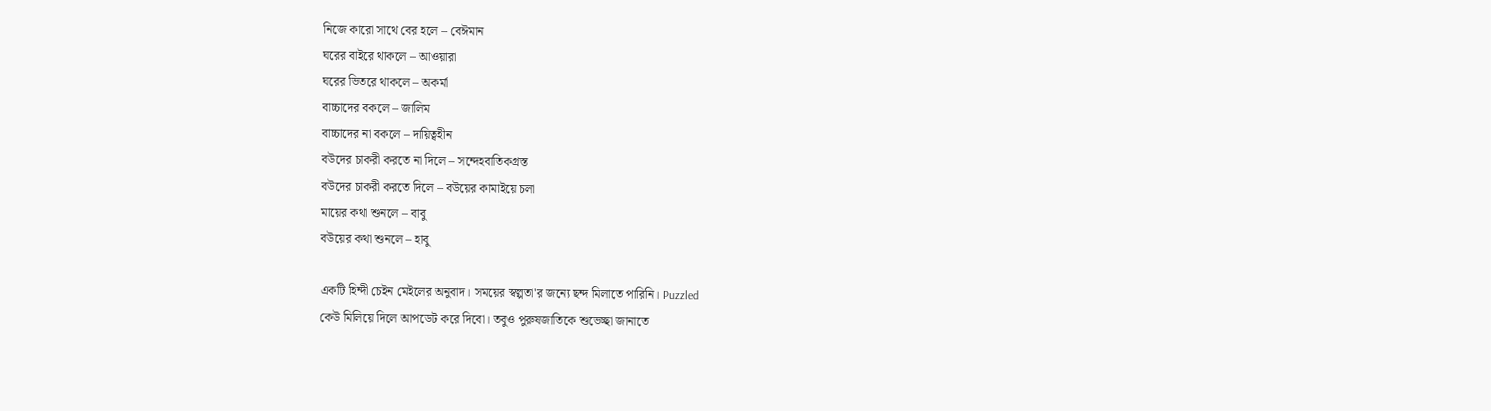নিজে কারো সাথে বের হলে – বেঈমান
ঘরের বাইরে থাকলে – আওয়ারা
ঘরের ভিতরে থাকলে – অকর্মা
বাচ্চাদের বকলে – জালিম
বাচ্চাদের না বকলে – দায়িত্বহীন
বউদের চাকরী করতে না দিলে – সন্দেহবাতিকগ্রস্ত
বউদের চাকরী করতে দিলে – বউয়ের কামাইয়ে চলা
মায়ের কথা শুনলে – বাবু
বউয়ের কথা শুনলে – হাবু

একটি হিন্দী চেইন মেইলের অনুবাদ। সময়ের স্বল্পতা'র জন্যে ছন্দ মিলাতে পারিনি। Puzzled
কেউ মিলিয়ে দিলে আপডেট করে দিবো। তবুও পুরুষজাতিকে শুভেচ্ছা জানাতে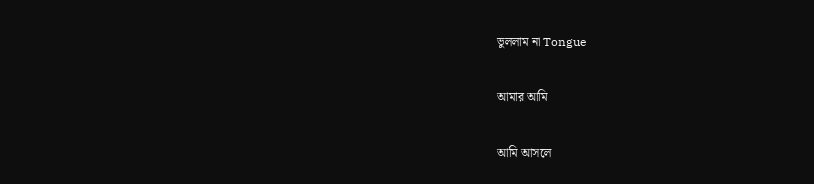ভুললাম না Tongue

আমার আমি

আমি আসলে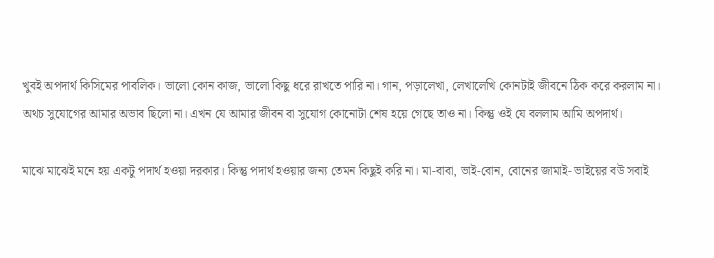খুবই অপদার্থ কিসিমের পাবলিক। ভালো কোন কাজ, ভালো কিছু ধরে রাখতে পারি না। গান, পড়ালেখা, লেখালেখি কোনটাই জীবনে ঠিক করে করলাম না। অথচ সুযোগের আমার অভাব ছিলো না। এখন যে আমার জীবন বা সুযোগ কোনোটা শেষ হয়ে গেছে তাও না। কিন্তু ওই যে বললাম আমি অপদার্থ।

মাঝে মাঝেই মনে হয় একটু পদার্থ হওয়া দরকার। কিন্তু পদার্থ হওয়ার জন্য তেমন কিছুই করি না। মা-বাবা, ভাই-বোন, বোনের জামাই- ভাইয়ের বউ সবাই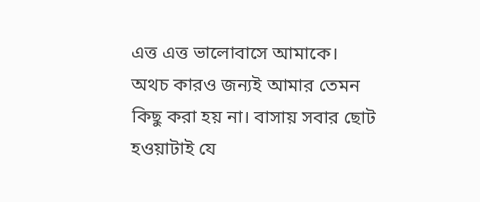এত্ত এত্ত ভালোবাসে আমাকে। অথচ কারও জন্যই আমার তেমন কিছু করা হয় না। বাসায় সবার ছোট হওয়াটাই যে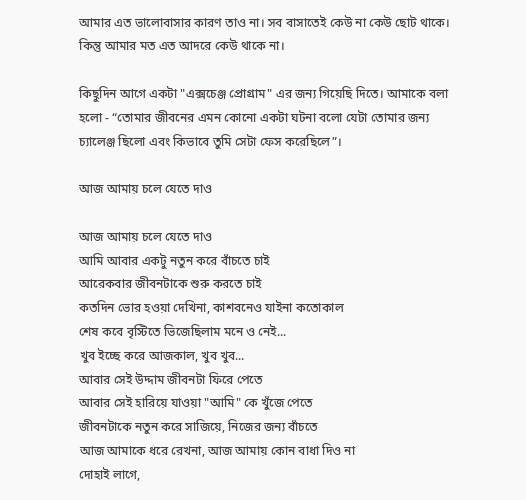আমার এত ভালোবাসার কারণ তাও না। সব বাসাতেই কেউ না কেউ ছোট থাকে। কিন্তু আমার মত এত আদরে কেউ থাকে না।

কিছুদিন আগে একটা "এক্সচেঞ্জ প্রোগ্রাম" এর জন্য গিয়েছি দিতে। আমাকে বলা হলো - “তোমার জীবনের এমন কোনো একটা ঘটনা বলো যেটা তোমার জন্য চ্যালেঞ্জ ছিলো এবং কিভাবে তুমি সেটা ফেস করেছিলে”।

আজ আমায় চলে যেতে দাও

আজ আমায় চলে যেতে দাও
আমি আবার একটু নতুন করে বাঁচতে চাই
আরেকবার জীবনটাকে শুরু করতে চাই
কতদিন ভোর হওয়া দেখিনা, কাশবনেও যাইনা কতোকাল
শেষ কবে বৃস্টিতে ভিজেছিলাম মনে ও নেই...
খুব ইচ্ছে করে আজকাল, খুব খুব...
আবার সেই উদ্দাম জীবনটা ফিরে পেতে
আবার সেই হারিয়ে যাওয়া "আমি" কে খুঁজে পেতে
জীবনটাকে নতুন করে সাজিয়ে, নিজের জন্য বাঁচতে
আজ আমাকে ধরে রেখনা, আজ আমায় কোন বাধা দিও না
দোহাই লাগে,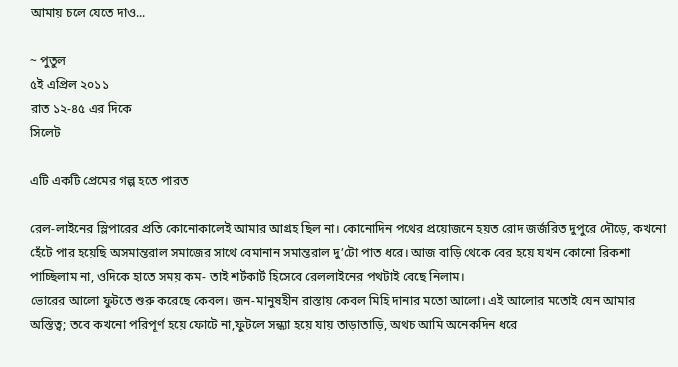আমায় চলে যেতে দাও...

~ পুতুল
৫ই এপ্রিল ২০১১
রাত ১২-৪৫ এর দিকে
সিলেট

এটি একটি প্রেমের গল্প হতে পারত

রেল-লাইনের স্লিপারের প্রতি কোনোকালেই আমার আগ্রহ ছিল না। কোনোদিন পথের প্রয়োজনে হয়ত রোদ জর্জরিত দুপুরে দৌড়ে, কখনো হেঁটে পার হয়েছি অসমান্তরাল সমাজের সাথে বেমানান সমান্তরাল দু’টো পাত ধরে। আজ বাড়ি থেকে বের হয়ে যখন কোনো রিকশা পাচ্ছিলাম না, ওদিকে হাতে সময় কম- তাই শর্টকার্ট হিসেবে রেললাইনের পথটাই বেছে নিলাম।
ভোরের আলো ফুটতে শুরু করেছে কেবল। জন-মানুষহীন রাস্তায় কেবল মিহি দানার মতো আলো। এই আলোর মতোই যেন আমার অস্তিত্ব; তবে কখনো পরিপূর্ণ হয়ে ফোটে না,ফুটলে সন্ধ্যা হয়ে যায় তাড়াতাড়ি, অথচ আমি অনেকদিন ধরে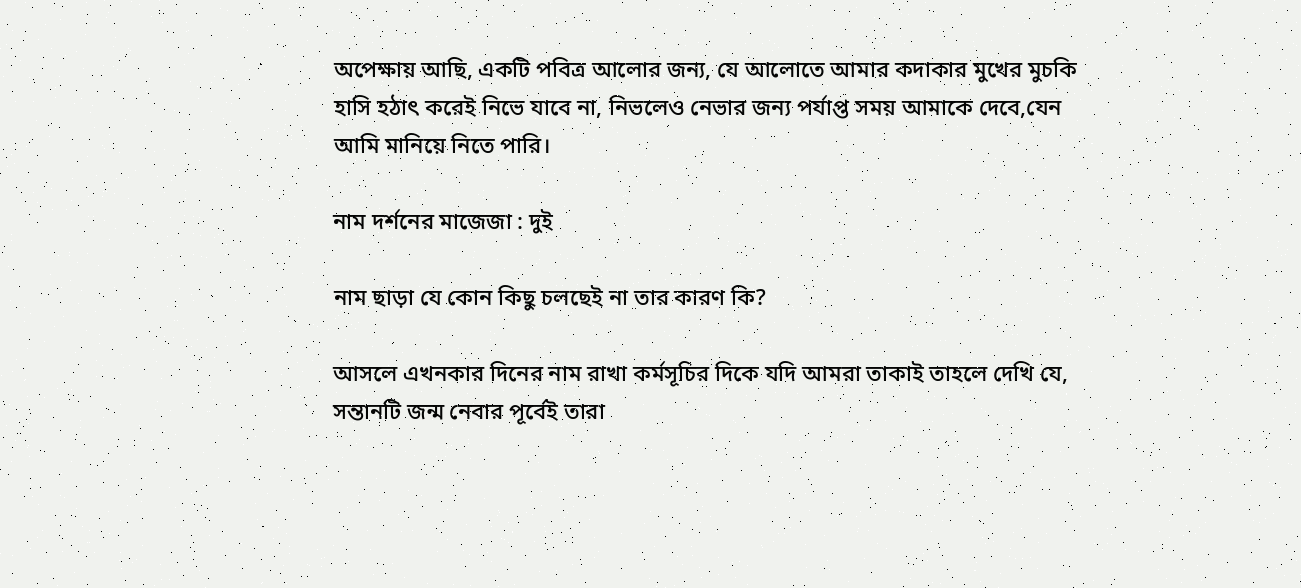অপেক্ষায় আছি, একটি পবিত্র আলোর জন্য, যে আলোতে আমার কদাকার মুখের মুচকি হাসি হঠাৎ করেই নিভে যাবে না, নিভলেও নেভার জন্য পর্যাপ্ত সময় আমাকে দেবে,যেন আমি মানিয়ে নিতে পারি।

নাম দর্শনের মাজেজা : দুই

নাম ছাড়া যে কোন কিছু চলছেই না তার কারণ কি?

আসলে এখনকার দিনের নাম রাখা কর্মসূচির দিকে যদি আমরা তাকাই তাহলে দেখি যে, সন্তানটি জন্ম নেবার পূর্বেই তারা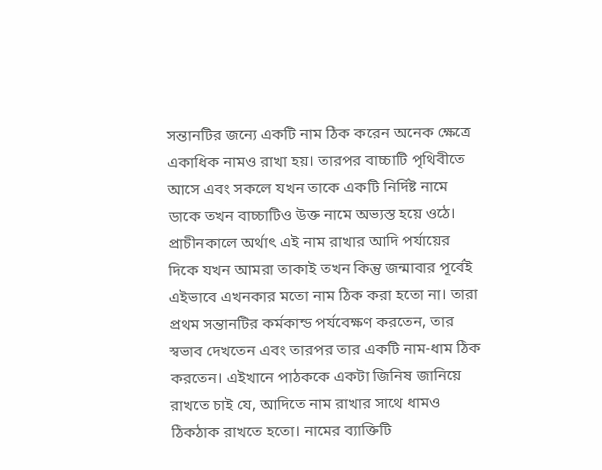সন্তানটির জন্যে একটি নাম ঠিক করেন অনেক ক্ষেত্রে একাধিক নামও রাখা হয়। তারপর বাচ্চাটি পৃথিবীতে আসে এবং সকলে যখন তাকে একটি নির্দিষ্ট নামে ডাকে তখন বাচ্চাটিও উক্ত নামে অভ্যস্ত হয়ে ওঠে। প্রাচীনকালে অর্থাৎ এই নাম রাখার আদি পর্যায়ের দিকে যখন আমরা তাকাই তখন কিন্তু জন্মাবার পূর্বেই এইভাবে এখনকার মতো নাম ঠিক করা হতো না। তারা প্রথম সন্তানটির কর্মকান্ড পর্যবেক্ষণ করতেন, তার স্বভাব দেখতেন এবং তারপর তার একটি নাম-ধাম ঠিক করতেন। এইখানে পাঠককে একটা জিনিষ জানিয়ে রাখতে চাই যে, আদিতে নাম রাখার সাথে ধামও ঠিকঠাক রাখতে হতো। নামের ব্যাক্তিটি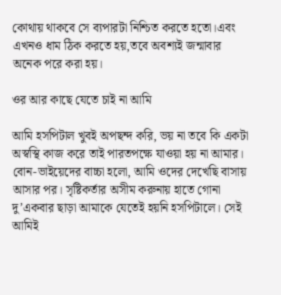কোথায় থাকবে সে ব্যপারটা নিশ্চিত করতে হতো।এবং এখনও ধাম ঠিক করতে হয়,তবে অবশ্যই জন্মাবার অনেক পরে করা হয়।

ওর আর কাছে যেতে চাই না আমি

আমি হসপিটাল খুবই অপছন্দ করি, ভয় না তবে কি একটা অস্বস্থি কাজ করে তাই পারতপক্ষে যাওয়া হয় না আমার। বোন-ভাইয়েদের বাচ্চা হলো, আমি ওদের দেখেছি বাসায় আসার পর। সৃষ্টিকর্তার অসীম করুনায় হাতে গোনা দু’একবার ছাড়া আমাকে যেতেই হয়নি হসপিটালে। সেই আমিই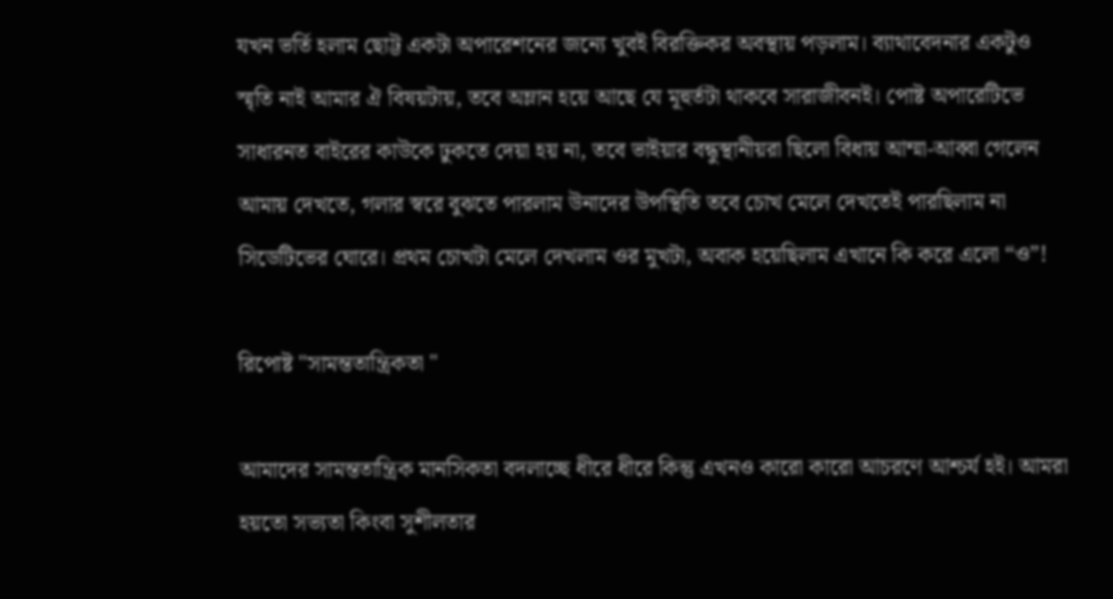যখন ভর্তি হলাম ছোট্ট একটা অপারেশনের জন্যে খুবই বিরক্তিকর অবস্থায় পড়লাম। ব্যাথাবেদনার একটুও স্মৃতি নাই আমার ঐ বিষয়টায়, তবে অম্লান হয়ে আছে যে মূহুর্তটা থাকবে সারাজীবনই। পোষ্ট অপারেটিভে সাধারনত বাইরের কাউকে ঢুকতে দেয়া হয় না, তবে ভাইয়ার বন্ধুস্থানীয়রা ছিলো বিধায় আম্মা-আব্বা গেলেন আমায় দেখতে, গলার স্বরে বুঝতে পারলাম উনাদের উপস্থিতি তবে চোখ মেলে দেখতেই পারছিলাম না সিডেটিভের ঘোরে। প্রথম চোখটা মেলে দেখলাম ওর মুখটা, অবাক হয়েছিলাম এখানে কি করে এলো “ও”!

রিপোষ্ট "সামন্ততান্ত্রিকতা "

আমাদের সামন্ততান্ত্রিক মানসিকতা বদলাচ্ছে ধীরে ধীরে কিন্তু এখনও কারো কারো আচরণে আশ্চর্য হই। আমরা হয়তো সভ্যতা কিংবা সুশীলতার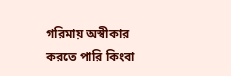গরিমায় অস্বীকার করতে পারি কিংবা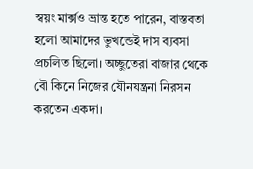স্বয়ং মার্ক্সও ভ্রান্ত হতে পারেন, বাস্তবতা হলো আমাদের ভুখন্ডেই দাস ব্যবসা প্রচলিত ছিলো। অচ্ছুতেরা বাজার থেকে বৌ কিনে নিজের যৌনযন্ত্রনা নিরসন করতেন একদা।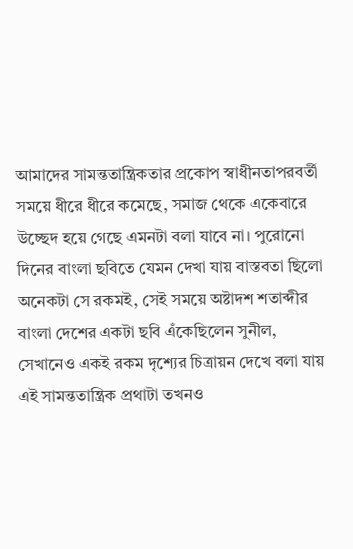আমাদের সামন্ততান্ত্রিকতার প্রকোপ স্বাধীনতাপরবর্তী সময়ে ধীরে ধীরে কমেছে, সমাজ থেকে একেবারে উচ্ছেদ হয়ে গেছে এমনটা বলা যাবে না। পুরোনো দিনের বাংলা ছবিতে যেমন দেখা যায় বাস্তবতা ছিলো অনেকটা সে রকমই, সেই সময়ে অষ্টাদশ শতাব্দীর বাংলা দেশের একটা ছবি এঁকেছিলেন সুনীল, সেখানেও একই রকম দৃশ্যের চিত্রায়ন দেখে বলা যায় এই সামন্ততান্ত্রিক প্রথাটা তখনও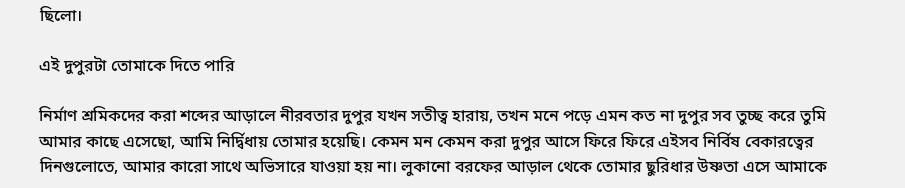ছিলো।

এই দুপুরটা তোমাকে দিতে পারি

নির্মাণ শ্রমিকদের করা শব্দের আড়ালে নীরবতার দুপুর যখন সতীত্ব হারায়, তখন মনে পড়ে এমন কত না দুপুর সব তুচ্ছ করে তুমি আমার কাছে এসেছো, আমি নির্দ্বিধায় তোমার হয়েছি। কেমন মন কেমন করা দুপুর আসে ফিরে ফিরে এইসব নির্বিষ বেকারত্বের দিনগুলোতে, আমার কারো সাথে অভিসারে যাওয়া হয় না। লুকানো বরফের আড়াল থেকে তোমার ছুরিধার উষ্ণতা এসে আমাকে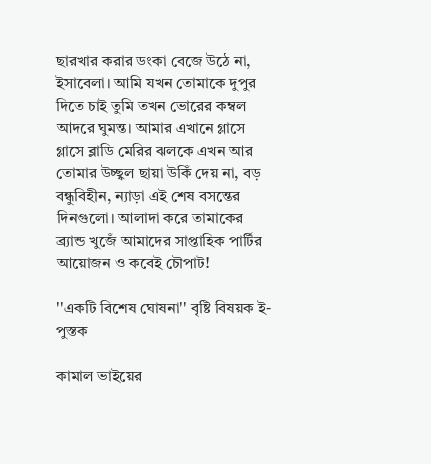ছারখার করার ডংকা বেজে উঠে না, ইসাবেলা। আমি যখন তোমাকে দুপুর দিতে চাই তুমি তখন ভোরের কম্বল আদরে ঘুমন্ত। আমার এখানে গ্লাসে গ্লাসে ব্লাডি মেরির ঝলকে এখন আর তোমার উচ্ছ্বল ছায়া উকিঁ দেয় না, বড় বন্ধুবিহীন, ন্যাড়া এই শেষ বসন্তের দিনগুলো। আলাদা করে তামাকের ব্র্যান্ড খুজেঁ আমাদের সাপ্তাহিক পার্টির আয়োজন ও কবেই চৌপাট!

''একটি বিশেষ ঘোষনা'' বৃষ্টি বিষয়ক ই-পুস্তক

কামাল ভাইয়ের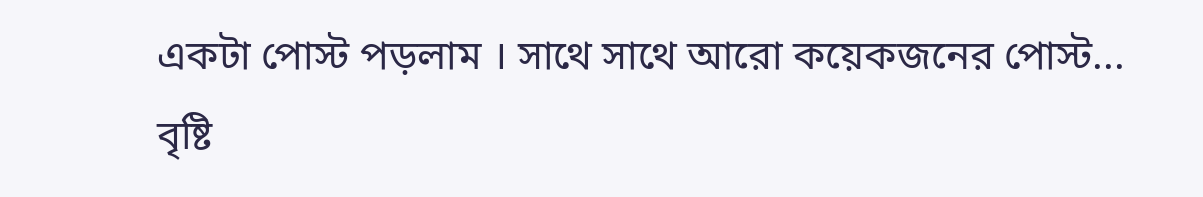একটা পোস্ট পড়লাম । সাথে সাথে আরো কয়েকজনের পোস্ট... বৃষ্টি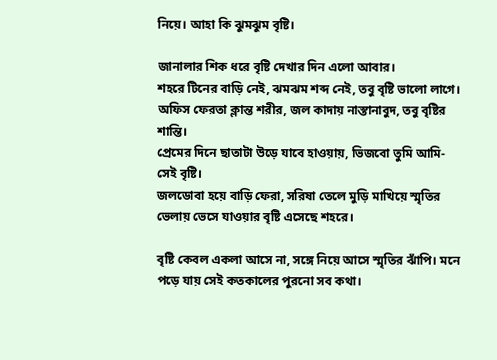নিয়ে। আহা কি ঝুমঝুম বৃষ্টি।

জানালার শিক ধরে বৃষ্টি দেখার দিন এলো আবার।
শহরে টিনের বাড়ি নেই, ঝমঝম শব্দ নেই, তবু বৃষ্টি ভালো লাগে।
অফিস ফেরতা ক্লান্ত শরীর, জল কাদায় নাস্তানাবুদ, তবু বৃষ্টির শান্তি।
প্রেমের দিনে ছাতাটা উড়ে যাবে হাওয়ায়, ভিজবো তুমি আমি- সেই বৃষ্টি।
জলডোবা হয়ে বাড়ি ফেরা, সরিষা তেলে মুড়ি মাখিয়ে স্মৃতির ভেলায় ভেসে যাওয়ার বৃষ্টি এসেছে শহরে।

বৃষ্টি কেবল একলা আসে না, সঙ্গে নিয়ে আসে স্মৃতির ঝাঁপি। মনে পড়ে যায় সেই কতকালের পুরনো সব কথা।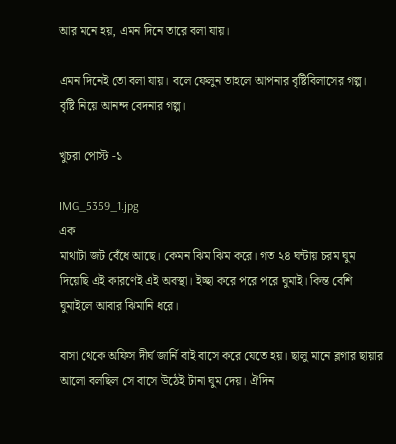আর মনে হয়, এমন দিনে তারে বলা যায়।

এমন দিনেই তো বলা যায়। বলে ফেলুন তাহলে আপনার বৃষ্টিবিলাসের গল্প। বৃষ্টি নিয়ে আনন্দ বেদনার গল্প।

খুচরা পোস্ট -১

IMG_5359_1.jpg
এক
মাথাটা জট বেঁধে আছে। কেমন ঝিম ঝিম করে। গত ২৪ ঘন্টায় চরম ঘুম দিয়েছি এই কারণেই এই অবস্থা। ইচ্ছা করে পরে পরে ঘুমাই। কিন্ত বেশি ঘুমাইলে আবার ঝিমানি ধরে।

বাসা থেকে অফিস দীর্ঘ জার্নি বাই বাসে করে যেতে হয়। ছালু মানে ব্লগার ছায়ার আলো বলছিল সে বাসে উঠেই টানা ঘুম দেয়। ঐদিন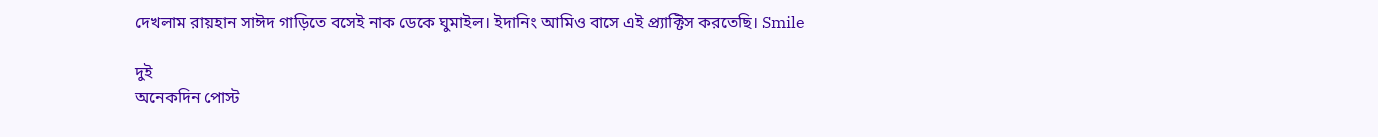দেখলাম রায়হান সাঈদ গাড়িতে বসেই নাক ডেকে ঘুমাইল। ইদানিং আমিও বাসে এই প্র্যাক্টিস করতেছি। Smile

দুই
অনেকদিন পোস্ট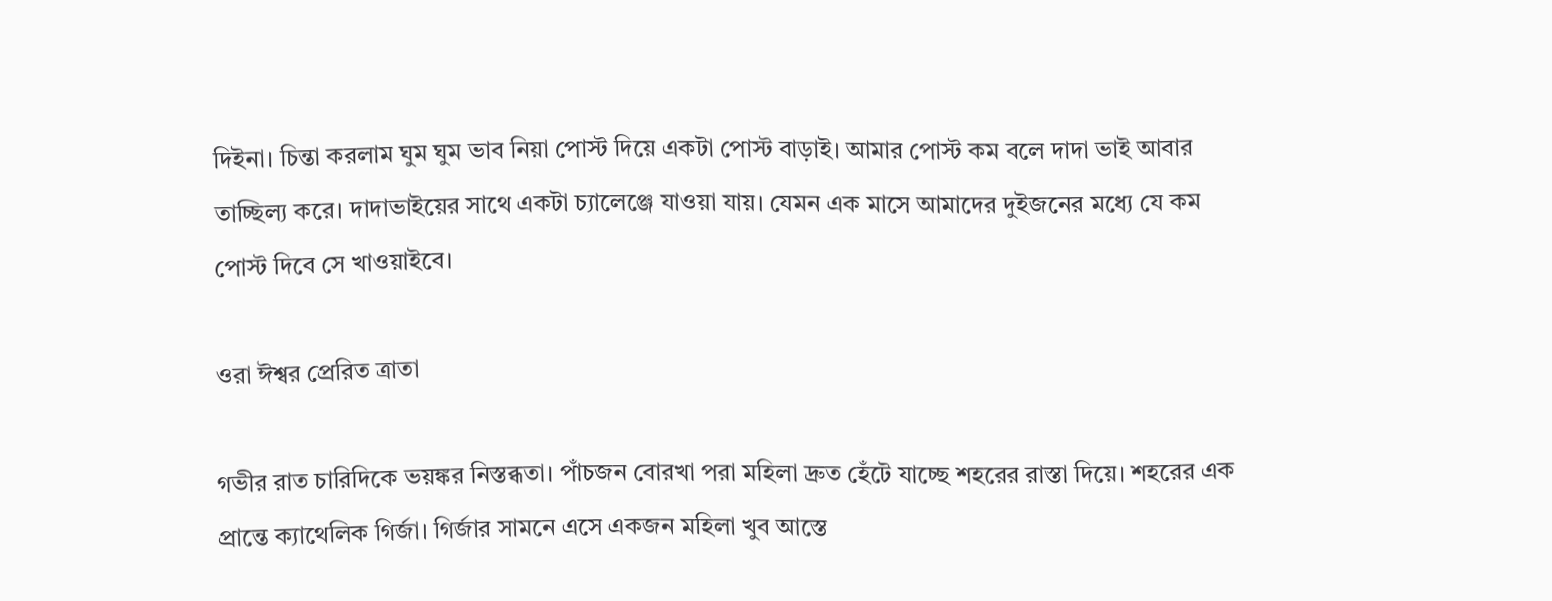দিইনা। চিন্তা করলাম ঘুম ঘুম ভাব নিয়া পোস্ট দিয়ে একটা পোস্ট বাড়াই। আমার পোস্ট কম বলে দাদা ভাই আবার তাচ্ছিল্য করে। দাদাভাইয়ের সাথে একটা চ্যালেঞ্জে যাওয়া যায়। যেমন এক মাসে আমাদের দুইজনের মধ্যে যে কম পোস্ট দিবে সে খাওয়াইবে।

ওরা ঈশ্বর প্রেরিত ত্রাতা

গভীর রাত চারিদিকে ভয়ঙ্কর নিস্তব্ধতা। পাঁচজন বোরখা পরা মহিলা দ্রুত হেঁটে যাচ্ছে শহরের রাস্তা দিয়ে। শহরের এক প্রান্তে ক্যাথেলিক গির্জা। গির্জার সামনে এসে একজন মহিলা খুব আস্তে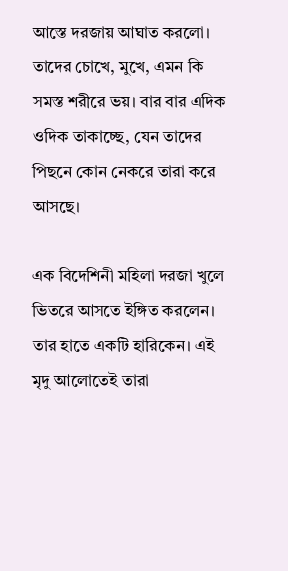আস্তে দরজায় আঘাত করলো। তাদের চোখে, মুখে, এমন কি সমস্ত শরীরে ভয়। বার বার এদিক ওদিক তাকাচ্ছে, যেন তাদের পিছনে কোন নেকরে তারা করে আসছে।

এক বিদেশিনী মহিলা দরজা খুলে ভিতরে আসতে ইঙ্গিত করলেন। তার হাতে একটি হারিকেন। এই মৃদু আলোতেই তারা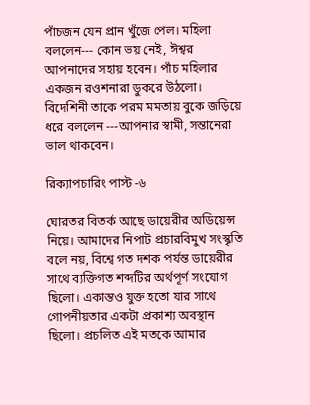পাঁচজন যেন প্রান খুঁজে পেল। মহিলা বললেন--- কোন ভয় নেই, ঈশ্বর আপনাদের সহায় হবেন। পাঁচ মহিলার একজন রওশনারা ডুকরে উঠলো। বিদেশিনী তাকে পরম মমতায় বুকে জড়িয়ে ধরে বললেন ---আপনার স্বামী, সন্তানেরা ভাল থাকবেন।

রিক্যাপচারিং পাস্ট -৬

ঘোরতর বিতর্ক আছে ডায়েরীর অডিয়েন্স নিয়ে। আমাদের নিপাট প্রচারবিমুখ সংস্কৃতি বলে নয়, বিশ্বে গত দশক পর্যন্ত ডায়েরীর সাথে ব্যক্তিগত শব্দটির অর্থপূর্ণ সংযোগ ছিলো। একান্তও যুক্ত হতো যার সাথে গোপনীয়তার একটা প্রকাশ্য অবস্থান ছিলো। প্রচলিত এই মতকে আমার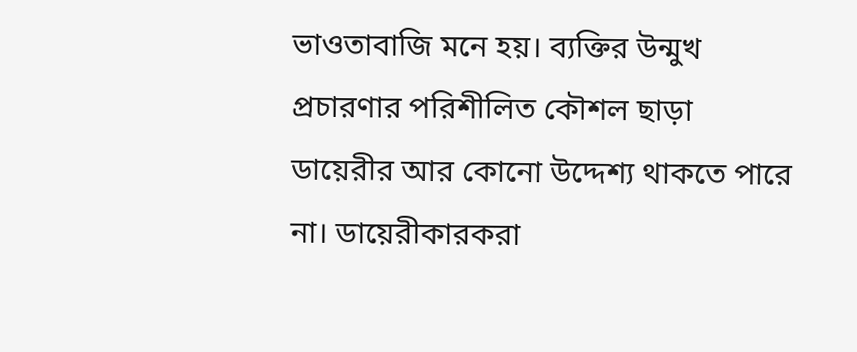ভাওতাবাজি মনে হয়। ব্যক্তির উন্মুখ প্রচারণার পরিশীলিত কৌশল ছাড়া ডায়েরীর আর কোনো উদ্দেশ্য থাকতে পারে না। ডায়েরীকারকরা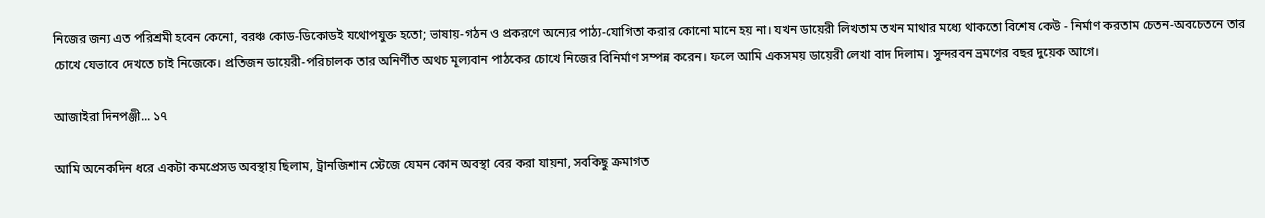নিজের জন্য এত পরিশ্রমী হবেন কেনো, বরঞ্চ কোড-ডিকোডই যথোপযুক্ত হতো; ভাষায়-গঠন ও প্রকরণে অন্যের পাঠ্য-যোগিতা করার কোনো মানে হয় না। যখন ডায়েরী লিখতাম তখন মাথার মধ্যে থাকতো বিশেষ কেউ - নির্মাণ করতাম চেতন-অবচেতনে তার চোখে যেভাবে দেখতে চাই নিজেকে। প্রতিজন ডায়েরী-পরিচালক তার অনির্ণীত অথচ মূল্যবান পাঠকের চোখে নিজের বিনির্মাণ সম্পন্ন করেন। ফলে আমি একসময় ডায়েরী লেখা বাদ দিলাম। সুন্দরবন ভ্রমণের বছর দুয়েক আগে।

আজাইরা দিনপঞ্জী... ১৭

আমি অনেকদিন ধরে একটা কমপ্রেসড অবস্থায় ছিলাম, ট্রানজিশান স্টেজে যেমন কোন অবস্থা বের করা যায়না, সবকিছু ক্রমাগত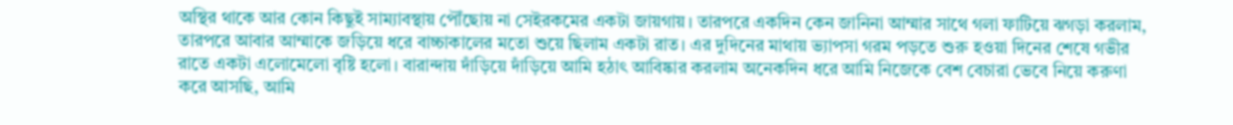অস্থির থাকে আর কোন কিছুই সাম্যাবস্থায় পৌঁছোয় না সেইরকমের একটা জায়গায়। তারপরে একদিন কেন জানিনা আম্মার সাথে গলা ফাটিয়ে ঝগড়া করলাম, তারপরে আবার আম্মাকে জড়িয়ে ধরে বাচ্চাকালের মতো শুয়ে ছিলাম একটা রাত। এর দুদিনের মাথায় ভ্যাপসা গরম পড়তে শুরু হওয়া দিনের শেষে গভীর রাতে একটা এলোমেলো বৃষ্টি হলো। বারান্দায় দাঁড়িয়ে দাঁড়িয়ে আমি হঠাৎ আবিষ্কার করলাম অনেকদিন ধরে আমি নিজেকে বেশ বেচারা ভেবে নিয়ে করুণা করে আসছি, আমি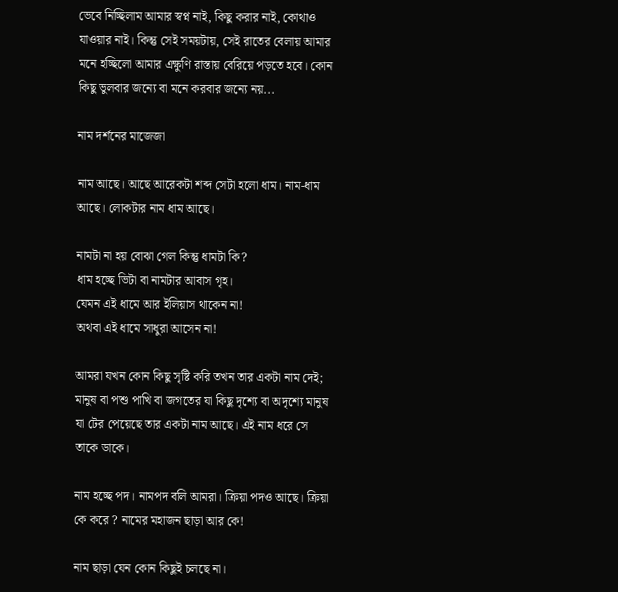ভেবে নিচ্ছিলাম আমার স্বপ্ন নাই, কিছু করার নাই, কোথাও যাওয়ার নাই। কিন্তু সেই সময়টায়, সেই রাতের বেলায় আমার মনে হচ্ছিলো আমার এক্ষুণি রাস্তায় বেরিয়ে পড়তে হবে। কোন কিছু ভুলবার জন্যে বা মনে করবার জন্যে নয়...

নাম দর্শনের মাজেজা

নাম আছে। আছে আরেকটা শব্দ সেটা হলো ধাম। নাম-ধাম আছে। লোকটার নাম ধাম আছে।

নামটা না হয় বোঝা গেল কিন্তু ধামটা কি?
ধাম হচ্ছে ভিটা বা নামটার আবাস গৃহ।
যেমন এই ধামে আর ইলিয়াস থাকেন না!
অথবা এই ধামে সাধুরা আসেন না!

আমরা যখন কোন কিছু সৃষ্টি করি তখন তার একটা নাম দেই; মানুষ বা পশু পাখি বা জগতের যা কিছু দৃশ্যে বা অদৃশ্যে মানুষ যা টের পেয়েছে তার একটা নাম আছে। এই নাম ধরে সে তাকে ডাকে।

নাম হচ্ছে পদ। নামপদ বলি আমরা। ক্রিয়া পদও আছে। ক্রিয়া কে করে ? নামের মহাজন ছাড়া আর কে!

নাম ছাড়া যেন কোন কিছুই চলছে না।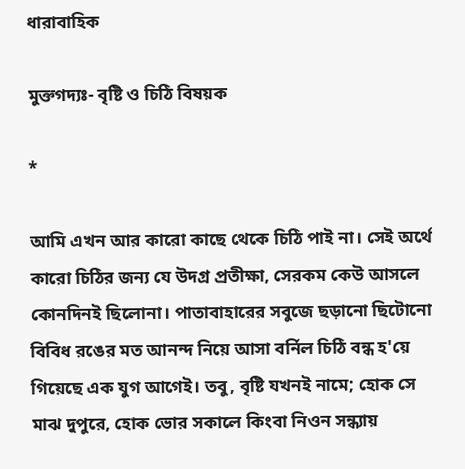ধারাবাহিক

মুক্তগদ্যঃ- বৃষ্টি ও চিঠি বিষয়ক

*

আমি এখন আর কারো কাছে থেকে চিঠি পাই না। সেই অর্থে কারো চিঠির জন্য যে উদগ্র প্রতীক্ষা, সেরকম কেউ আসলে কোনদিনই ছিলোনা। পাতাবাহারের সবুজে ছড়ানো ছিটোনো বিবিধ রঙের মত আনন্দ নিয়ে আসা বর্নিল চিঠি বন্ধ হ'য়ে গিয়েছে এক যুগ আগেই। তবু, বৃষ্টি যখনই নামে; হোক সে মাঝ দুপুরে, হোক ভোর সকালে কিংবা নিওন সন্ধ্যায়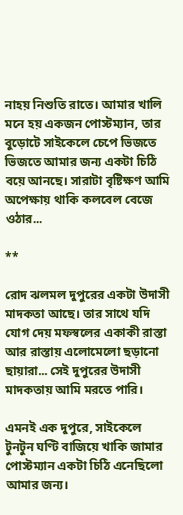নাহয় নিশুতি রাতে। আমার খালি মনে হয় একজন পোস্টম্যান, তার বুড়োটে সাইকেলে চেপে ভিজতে ভিজতে আমার জন্য একটা চিঠি বয়ে আনছে। সারাটা বৃষ্টিক্ষণ আমি অপেক্ষায় থাকি কলবেল বেজে ওঠার...

**

রোদ ঝলমল দুপুরের একটা উদাসী মাদকতা আছে। তার সাথে যদি যোগ দেয় মফস্বলের একাকী রাস্তা আর রাস্তায় এলোমেলো ছড়ানো ছায়ারা... সেই দুপুরের উদাসী মাদকতায় আমি মরতে পারি।

এমনই এক দুপুরে, সাইকেলে টুনটুন ঘণ্টি বাজিয়ে খাকি জামার পোস্টম্যান একটা চিঠি এনেছিলো আমার জন্য।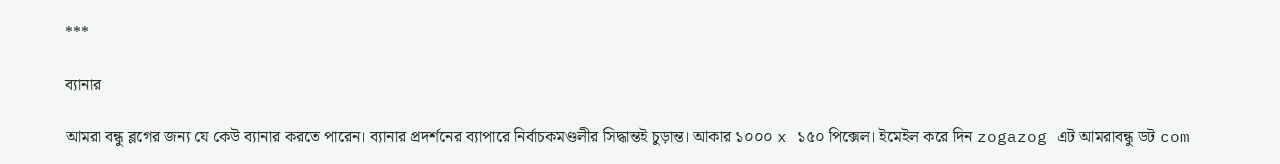***

ব্যানার

আমরা বন্ধু ব্লগের জন্য যে কেউ ব্যানার করতে পারেন। ব্যানার প্রদর্শনের ব্যাপারে নির্বাচকমণ্ডলীর সিদ্ধান্তই চুড়ান্ত। আকার ১০০০ x ১৫০ পিক্সেল। ইমেইল করে দিন zogazog এট আমরাবন্ধু ডট com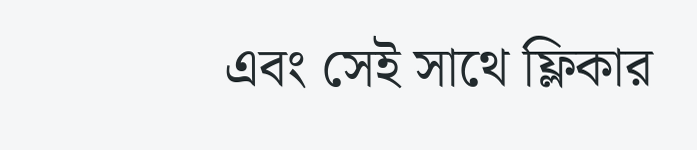এবং সেই সাথে ফ্লিকার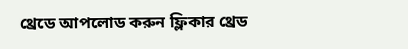থ্রেডে আপলোড করুন ফ্লিকার থ্রেড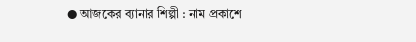● আজকের ব্যানার শিল্পী : নাম প্রকাশে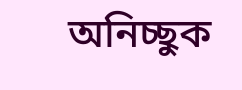অনিচ্ছুক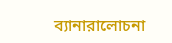ব্যানারালোচনা